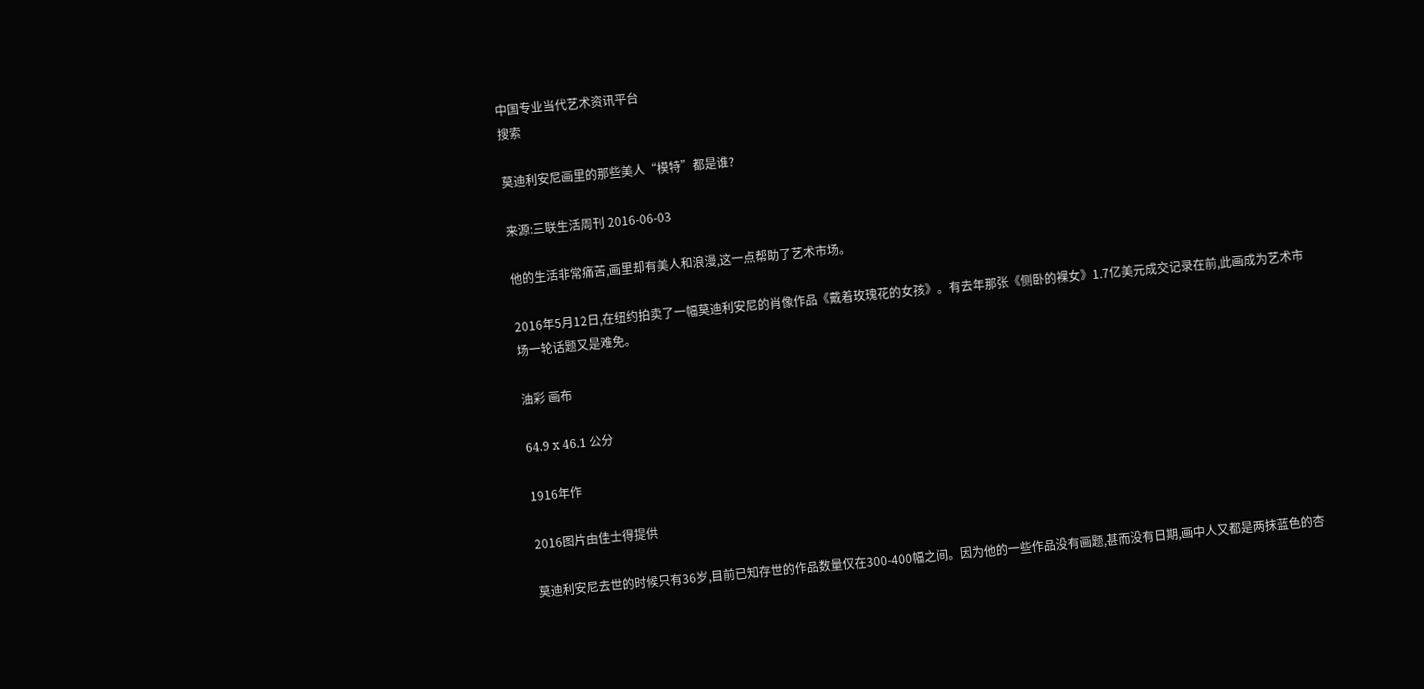中国专业当代艺术资讯平台
搜索

莫迪利安尼画里的那些美人“模特”都是谁?

来源:三联生活周刊 2016-06-03

他的生活非常痛苦,画里却有美人和浪漫,这一点帮助了艺术市场。

2016年5月12日,在纽约拍卖了一幅莫迪利安尼的肖像作品《戴着玫瑰花的女孩》。有去年那张《侧卧的裸女》1.7亿美元成交记录在前,此画成为艺术市场一轮话题又是难免。

油彩 画布

64.9 x 46.1 公分

1916年作

2016图片由佳士得提供

莫迪利安尼去世的时候只有36岁,目前已知存世的作品数量仅在300-400幅之间。因为他的一些作品没有画题,甚而没有日期,画中人又都是两抹蓝色的杏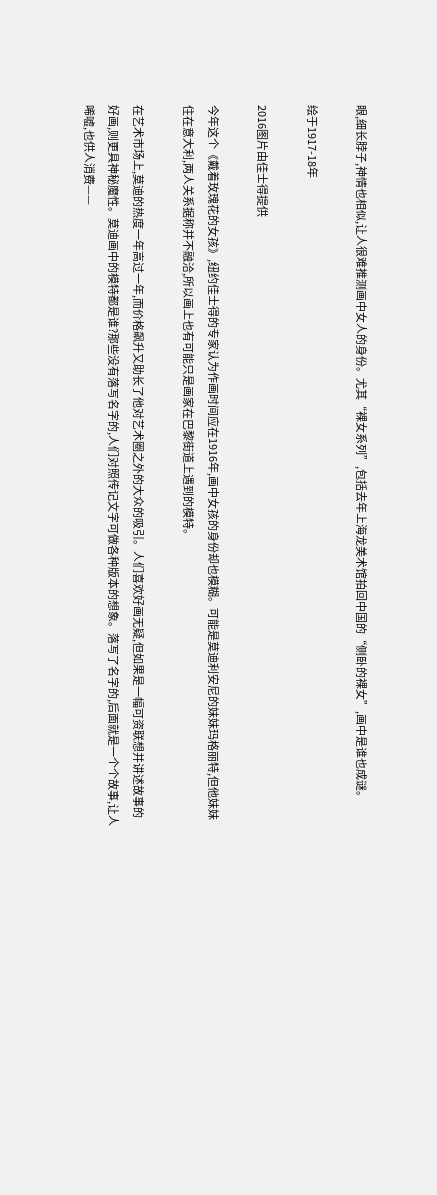眼,细长脖子,神情也相似,让人很难推测画中女人的身份。尤其“裸女系列”,包括去年上海龙美术馆拍回中国的“侧卧的裸女”,画中是谁也成谜。

绘于1917-18年

2016图片由佳士得提供

今年这个《戴着玫瑰花的女孩》,纽约佳士得的专家认为作画时间应在1916年,画中女孩的身份却也模糊。可能是莫迪利安尼的妹妹玛格丽特,但他妹妹住在意大利,两人关系据称并不融洽,所以画上也有可能只是画家在巴黎街道上遇到的模特。

在艺术市场上,莫迪的热度一年高过一年,而价格飙升又助长了他对艺术圈之外的大众的吸引。人们喜欢好画无疑,但如果是一幅可资联想并讲述故事的好画,则更具神秘魔性。莫迪画中的模特都是谁?那些没有落写名字的,人们对照传记文字可做各种版本的想象。落写了名字的,后面就是一个个故事,让人唏嘘,也供人消费——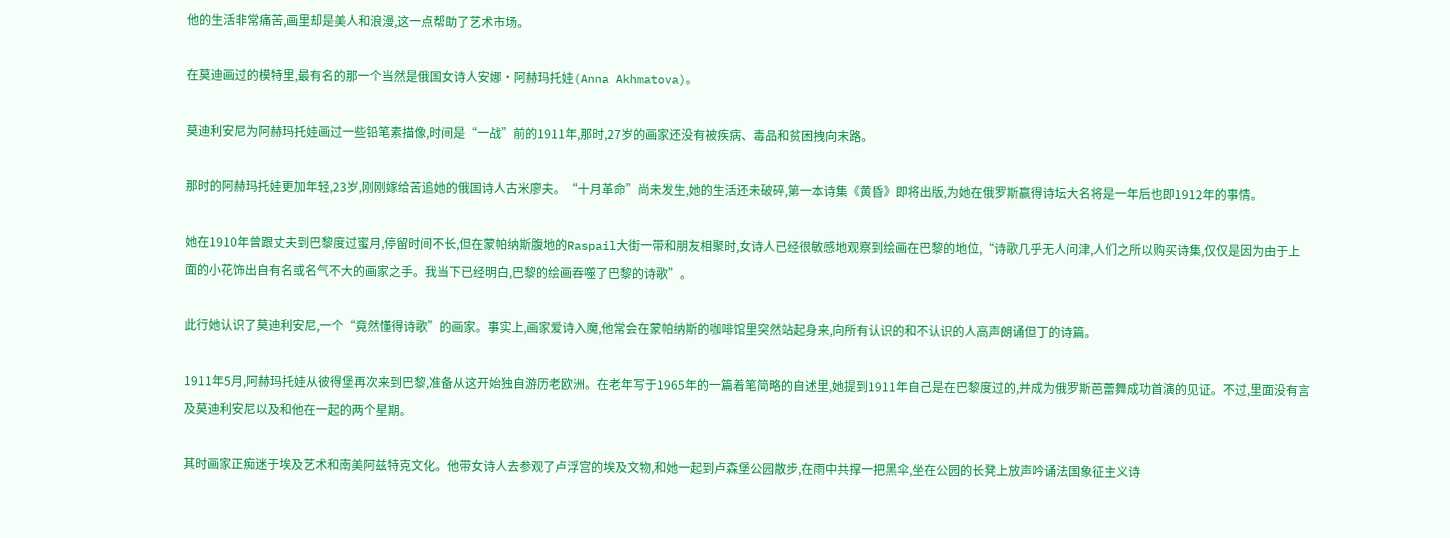他的生活非常痛苦,画里却是美人和浪漫,这一点帮助了艺术市场。

在莫迪画过的模特里,最有名的那一个当然是俄国女诗人安娜·阿赫玛托娃(Anna Akhmatova)。

莫迪利安尼为阿赫玛托娃画过一些铅笔素描像,时间是“一战”前的1911年,那时,27岁的画家还没有被疾病、毒品和贫困拽向末路。

那时的阿赫玛托娃更加年轻,23岁,刚刚嫁给苦追她的俄国诗人古米廖夫。“十月革命”尚未发生,她的生活还未破碎,第一本诗集《黄昏》即将出版,为她在俄罗斯赢得诗坛大名将是一年后也即1912年的事情。

她在1910年曾跟丈夫到巴黎度过蜜月,停留时间不长,但在蒙帕纳斯腹地的Raspail大街一带和朋友相聚时,女诗人已经很敏感地观察到绘画在巴黎的地位,“诗歌几乎无人问津,人们之所以购买诗集,仅仅是因为由于上面的小花饰出自有名或名气不大的画家之手。我当下已经明白,巴黎的绘画吞噬了巴黎的诗歌”。

此行她认识了莫迪利安尼,一个“竟然懂得诗歌”的画家。事实上,画家爱诗入魔,他常会在蒙帕纳斯的咖啡馆里突然站起身来,向所有认识的和不认识的人高声朗诵但丁的诗篇。

1911年5月,阿赫玛托娃从彼得堡再次来到巴黎,准备从这开始独自游历老欧洲。在老年写于1965年的一篇着笔简略的自述里,她提到1911年自己是在巴黎度过的,并成为俄罗斯芭蕾舞成功首演的见证。不过,里面没有言及莫迪利安尼以及和他在一起的两个星期。

其时画家正痴迷于埃及艺术和南美阿兹特克文化。他带女诗人去参观了卢浮宫的埃及文物,和她一起到卢森堡公园散步,在雨中共撑一把黑伞,坐在公园的长凳上放声吟诵法国象征主义诗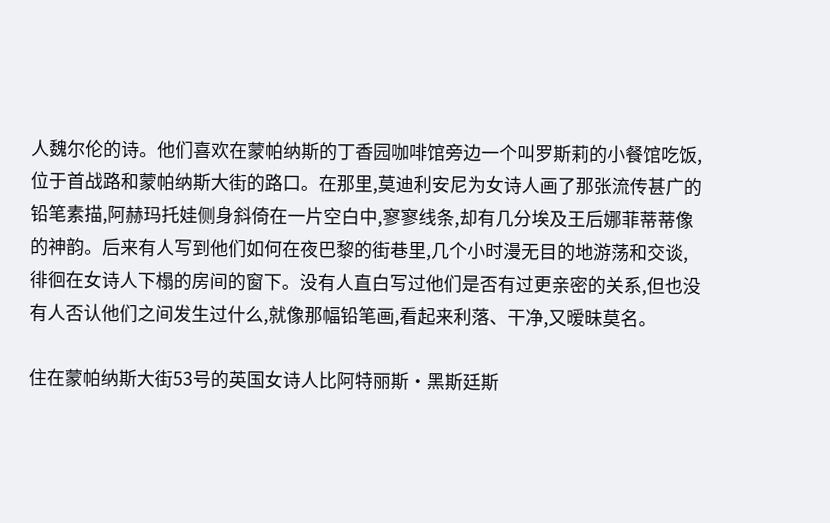人魏尔伦的诗。他们喜欢在蒙帕纳斯的丁香园咖啡馆旁边一个叫罗斯莉的小餐馆吃饭,位于首战路和蒙帕纳斯大街的路口。在那里,莫迪利安尼为女诗人画了那张流传甚广的铅笔素描,阿赫玛托娃侧身斜倚在一片空白中,寥寥线条,却有几分埃及王后娜菲蒂蒂像的神韵。后来有人写到他们如何在夜巴黎的街巷里,几个小时漫无目的地游荡和交谈,徘徊在女诗人下榻的房间的窗下。没有人直白写过他们是否有过更亲密的关系,但也没有人否认他们之间发生过什么,就像那幅铅笔画,看起来利落、干净,又暧昧莫名。

住在蒙帕纳斯大街53号的英国女诗人比阿特丽斯·黑斯廷斯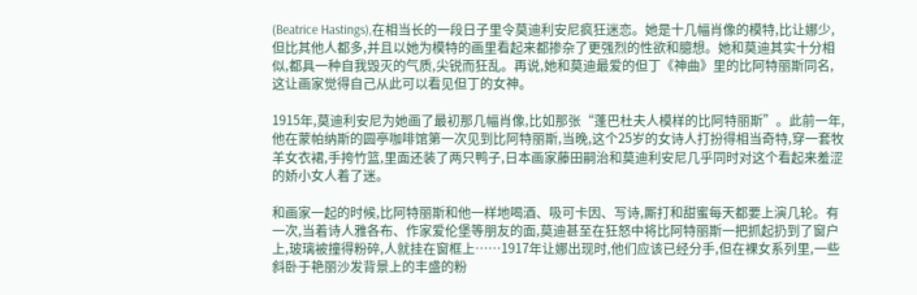(Beatrice Hastings),在相当长的一段日子里令莫迪利安尼疯狂迷恋。她是十几幅肖像的模特,比让娜少,但比其他人都多,并且以她为模特的画里看起来都掺杂了更强烈的性欲和臆想。她和莫迪其实十分相似,都具一种自我毁灭的气质,尖锐而狂乱。再说,她和莫迪最爱的但丁《神曲》里的比阿特丽斯同名,这让画家觉得自己从此可以看见但丁的女神。

1915年,莫迪利安尼为她画了最初那几幅肖像,比如那张“蓬巴杜夫人模样的比阿特丽斯”。此前一年,他在蒙帕纳斯的圆亭咖啡馆第一次见到比阿特丽斯,当晚,这个25岁的女诗人打扮得相当奇特,穿一套牧羊女衣裙,手挎竹篮,里面还装了两只鸭子,日本画家藤田嗣治和莫迪利安尼几乎同时对这个看起来羞涩的娇小女人着了迷。

和画家一起的时候,比阿特丽斯和他一样地喝酒、吸可卡因、写诗,厮打和甜蜜每天都要上演几轮。有一次,当着诗人雅各布、作家爱伦堡等朋友的面,莫迪甚至在狂怒中将比阿特丽斯一把抓起扔到了窗户上,玻璃被撞得粉碎,人就挂在窗框上……1917年让娜出现时,他们应该已经分手,但在裸女系列里,一些斜卧于艳丽沙发背景上的丰盛的粉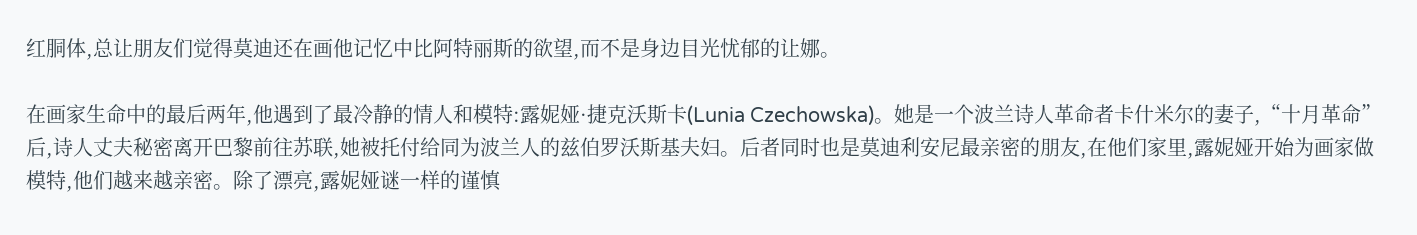红胴体,总让朋友们觉得莫迪还在画他记忆中比阿特丽斯的欲望,而不是身边目光忧郁的让娜。

在画家生命中的最后两年,他遇到了最冷静的情人和模特:露妮娅·捷克沃斯卡(Lunia Czechowska)。她是一个波兰诗人革命者卡什米尔的妻子,“十月革命”后,诗人丈夫秘密离开巴黎前往苏联,她被托付给同为波兰人的兹伯罗沃斯基夫妇。后者同时也是莫迪利安尼最亲密的朋友,在他们家里,露妮娅开始为画家做模特,他们越来越亲密。除了漂亮,露妮娅谜一样的谨慎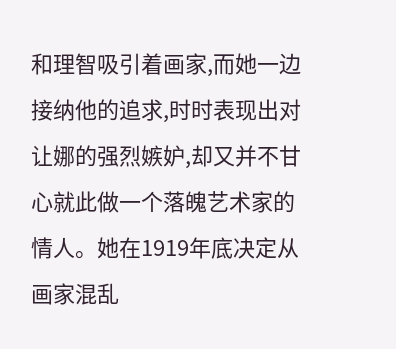和理智吸引着画家,而她一边接纳他的追求,时时表现出对让娜的强烈嫉妒,却又并不甘心就此做一个落魄艺术家的情人。她在1919年底决定从画家混乱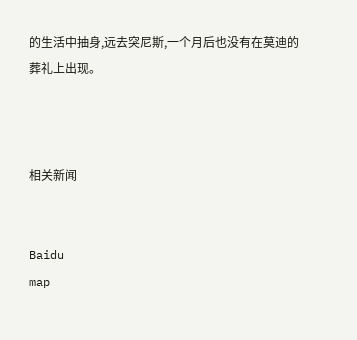的生活中抽身,远去突尼斯,一个月后也没有在莫迪的葬礼上出现。



相关新闻


Baidu
map